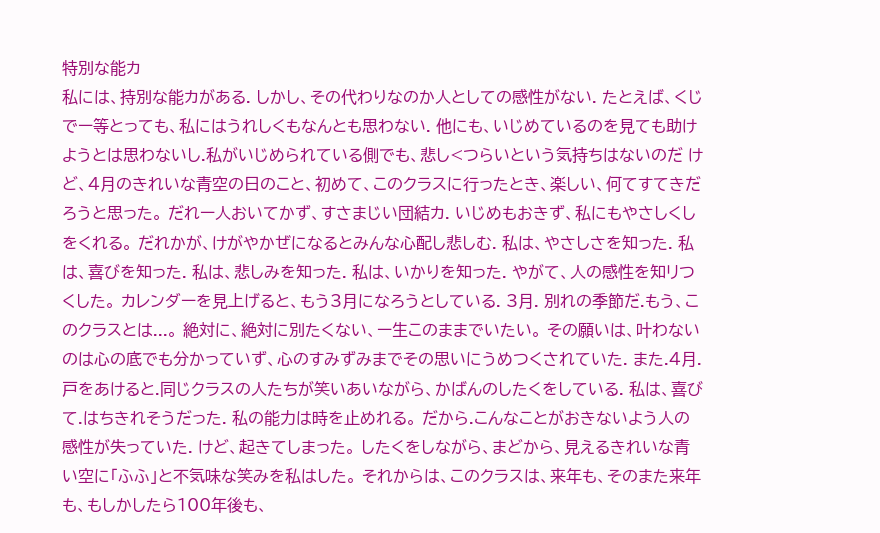特別な能カ
私には、持別な能カがある. しかし、その代わりなのか人としての感性がない. たとえば、くじでー等とっても、私にはうれしくもなんとも思わない. 他にも、いじめているのを見ても助けようとは思わないし.私がいじめられている側でも、悲し<つらいという気持ちはないのだ けど、4月のきれいな青空の日のこと、初めて、このクラスに行ったとき、楽しい、何てすてきだろうと思った。 だれー人おいてかず、すさまじい団結カ. いじめもおきず、私にもやさしくしをくれる。 だれかが、けがやかぜになるとみんな心配し悲しむ. 私は、やさしさを知った. 私は、喜びを知った. 私は、悲しみを知った. 私は、いかりを知った. やがて、人の感性を知リつくした。 カレンダーを見上げると、もう3月になろうとしている. 3月. 別れの季節だ.もう、このクラスとは...。 絶対に、絶対に別たくない、ー生このままでいたい。 その願いは、叶わないのは心の底でも分かっていず、心のすみずみまでその思いにうめつくされていた. また.4月. 戸をあけると.同じクラスの人たちが笑いあいながら、かばんのしたくをしている. 私は、喜びて.はちきれそうだった. 私の能力は時を止めれる。 だから.こんなことがおきないよう人の感性が失っていた. けど、起きてしまった。 したくをしながら、まどから、見えるきれいな青い空に「ふふ」と不気味な笑みを私はした。 それからは、このクラスは、来年も、そのまた来年も、もしかしたら100年後も、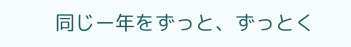同じー年をずっと、ずっとく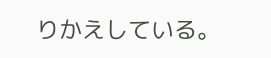りかえしている。